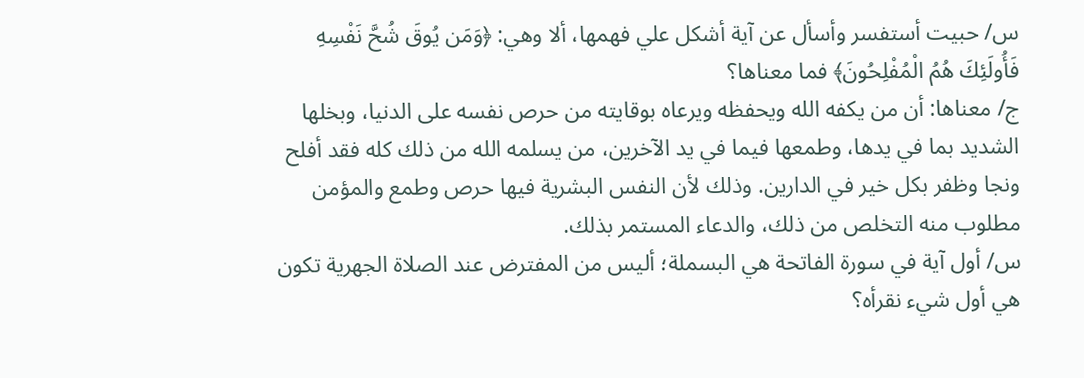س/ حبيت أستفسر وأسأل عن آية أشكل علي فهمها، ألا وهي: ﴿وَمَن يُوقَ شُحَّ نَفْسِهِ فَأُولَئِكَ هُمُ الْمُفْلِحُونَ﴾ فما معناها؟
ج/ معناها: أن من يكفه الله ويحفظه ويرعاه بوقايته من حرص نفسه على الدنيا، وبخلها الشديد بما في يدها، وطمعها فيما في يد الآخرين، من يسلمه الله من ذلك كله فقد أفلح ونجا وظفر بكل خير في الدارين. وذلك لأن النفس البشرية فيها حرص وطمع والمؤمن مطلوب منه التخلص من ذلك، والدعاء المستمر بذلك.
س/ أول آية في سورة الفاتحة هي البسملة؛ أليس من المفترض عند الصلاة الجهرية تكون هي أول شيء نقرأه؟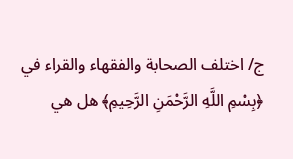ج/ اختلف الصحابة والفقهاء والقراء في ﴿بِسْمِ اللَّهِ الرَّحْمَنِ الرَّحِيمِ﴾ هل هي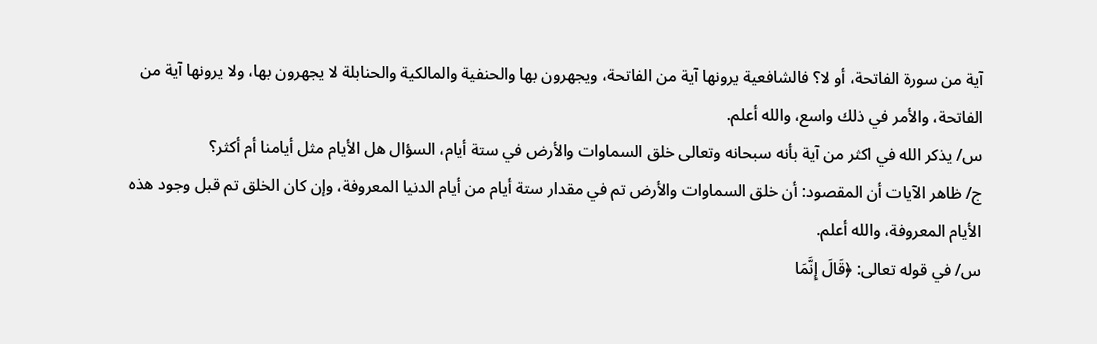آية من سورة الفاتحة، أو لا؟ فالشافعية يرونها آية من الفاتحة، ويجهرون بها والحنفية والمالكية والحنابلة لا يجهرون بها، ولا يرونها آية من الفاتحة، والأمر في ذلك واسع، والله أعلم.
س/ يذكر الله في اكثر من آية بأنه سبحانه وتعالى خلق السماوات والأرض في ستة أيام، السؤال هل الأيام مثل أيامنا أم أكثر؟
ج/ ظاهر الآيات أن المقصود: أن خلق السماوات والأرض تم في مقدار ستة أيام من أيام الدنيا المعروفة، وإن كان الخلق تم قبل وجود هذه الأيام المعروفة، والله أعلم.
س/ في قوله تعالى: ﴿قَالَ إِنَّمَا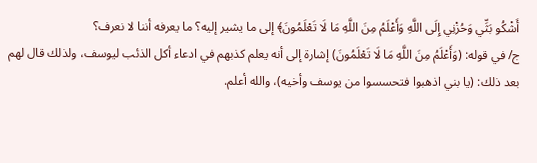أَشْكُو بَثِّي وَحُزْنِي إِلَى اللَّهِ وَأَعْلَمُ مِنَ اللَّهِ مَا لَا تَعْلَمُونَ﴾ إلى ما يشير إليه؟ ما يعرفه أننا لا نعرف؟
ج/ في قوله: (وَأَعْلَمُ مِنَ اللَّهِ مَا لَا تَعْلَمُونَ) إشارة إلى أنه يعلم كذبهم في ادعاء أكل الذئب ليوسف، ولذلك قال لهم بعد ذلك: (يا بني اذهبوا فتحسسوا من يوسف وأخيه)، والله أعلم.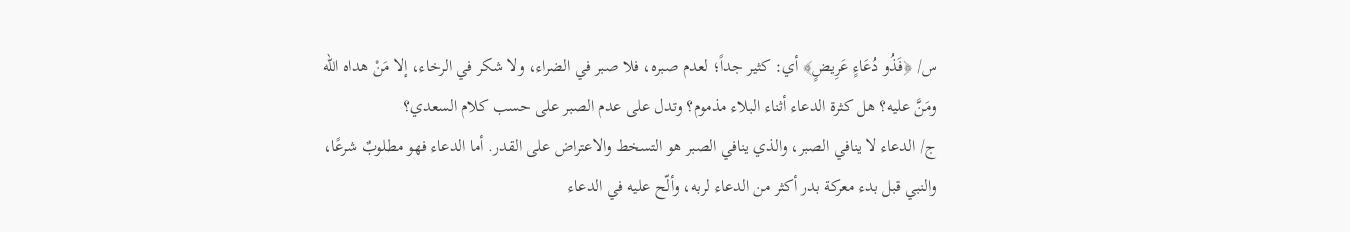س/ ﴿فَذُو دُعَاءٍ عَرِيضٍ﴾ أي: كثير جداً؛ لعدم صبره، فلا صبر في الضراء، ولا شكر في الرخاء، إلا مَنْ هداه الله ومَنَّ عليه؟ هل كثرة الدعاء أثناء البلاء مذموم؟ وتدل على عدم الصبر على حسب كلام السعدي؟
ج/ الدعاء لا ينافي الصبر، والذي ينافي الصبر هو التسخط والاعتراض على القدر. أما الدعاء فهو مطلوبٌ شرعًا، والنبي قبل بدء معركة بدر أكثر من الدعاء لربه، وألّح عليه في الدعاء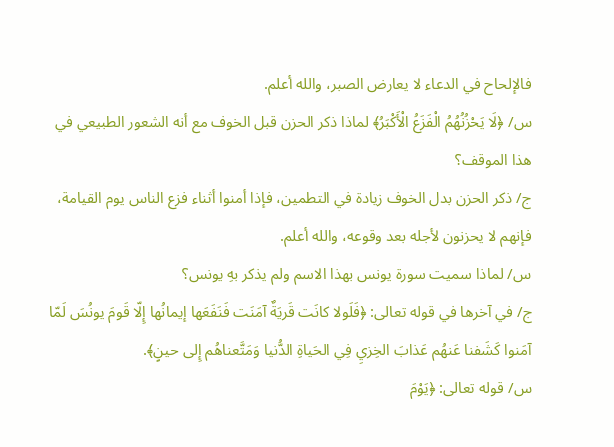فالإلحاح في الدعاء لا يعارض الصبر، والله أعلم.
س/ ﴿لَا يَحْزُنُهُمُ الْفَزَعُ الْأَكْبَرُ﴾ لماذا ذكر الحزن قبل الخوف مع أنه الشعور الطبيعي في هذا الموقف؟
ج/ ذكر الحزن بدل الخوف زيادة في التطمين، فإذا أمنوا أثناء فزع الناس يوم القيامة، فإنهم لا يحزنون لأجله بعد وقوعه، والله أعلم.
س/ لماذا سميت سورة يونس بهذا الاسم ولم يذكر بهِ يونس؟
ج/ في آخرها في قوله تعالى: ﴿فَلَولا كانَت قَريَةٌ آمَنَت فَنَفَعَها إيمانُها إِلّا قَومَ يونُسَ لَمّا آمَنوا كَشَفنا عَنهُم عَذابَ الخِزيِ فِي الحَياةِ الدُّنيا وَمَتَّعناهُم إِلى حينٍ﴾.
س/ قوله تعالى: ﴿يَوْمَ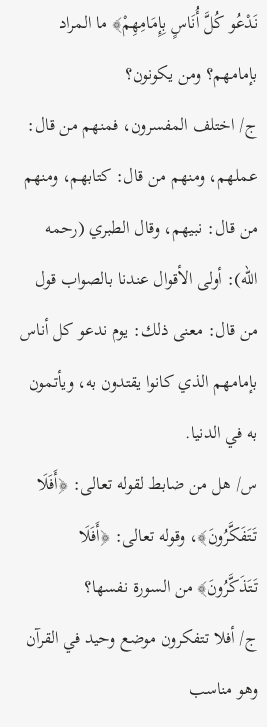نَدْعُو كُلَّ أُنَاسٍ بِإِمَامِهِمْ﴾ ما المراد بإمامهم؟ ومن يكونون؟
ج/ اختلف المفسرون، فمنهم من قال: عملهم، ومنهم من قال: كتابهم، ومنهم من قال: نبيهم، وقال الطبري (رحمه الله): أولى الأقوال عندنا بالصواب قول من قال: معنى ذلك: يوم ندعو كل أناس بإمامهم الذي كانوا يقتدون به، ويأتمون به في الدنيا.
س/ هل من ضابط لقوله تعالى: ﴿أَفَلَا تَتَفَكَّرُونَ﴾، وقوله تعالى: ﴿أَفَلَا تَتَذَكَّرُونَ﴾ من السورة نفسها؟
ج/ أفلا تتفكرون موضع وحيد في القرآن وهو مناسب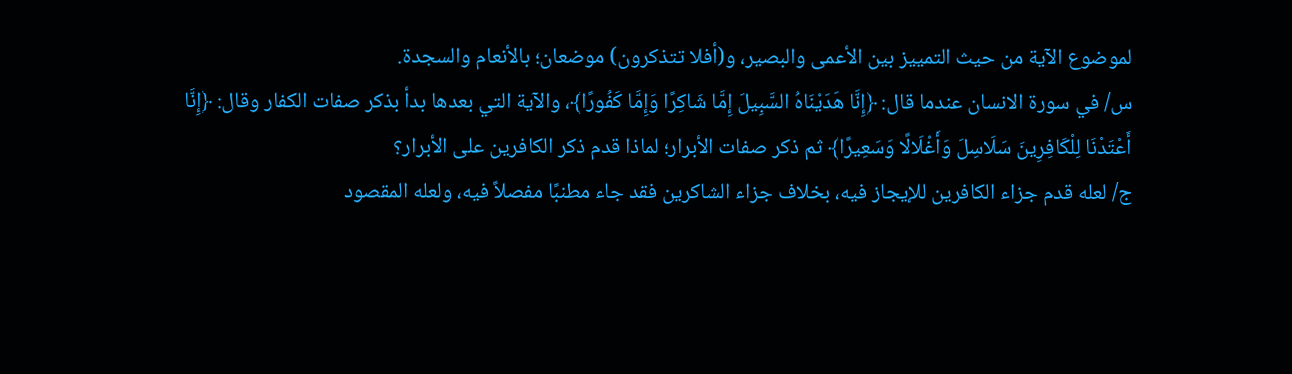لموضوع الآية من حيث التمييز بين الأعمى والبصير، و(أفلا تتذكرون) موضعان؛ بالأنعام والسجدة.
س/ في سورة الانسان عندما قال: ﴿إِنَّا هَدَيْنَاهُ السَّبِيلَ إِمَّا شَاكِرًا وَإِمَّا كَفُورًا﴾، والآية التي بعدها بدأ بذكر صفات الكفار وقال: ﴿إِنَّا أَعْتَدْنَا لِلْكَافِرِينَ سَلَاسِلَ وَأَغْلَالًا وَسَعِيرًا﴾ ثم ذكر صفات الأبرار؛ لماذا قدم ذكر الكافرين على الأبرار؟
ج/ لعله قدم جزاء الكافرين للإيجاز فيه، بخلاف جزاء الشاكرين فقد جاء مطنبًا مفصلاً فيه، ولعله المقصود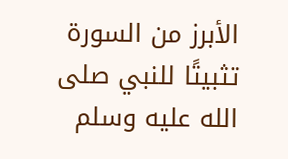الأبرز من السورة تثبيتًا للنبي صلى الله عليه وسلم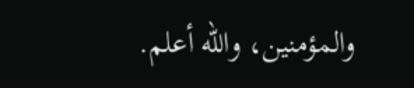والمؤمنين، والله أعلم.